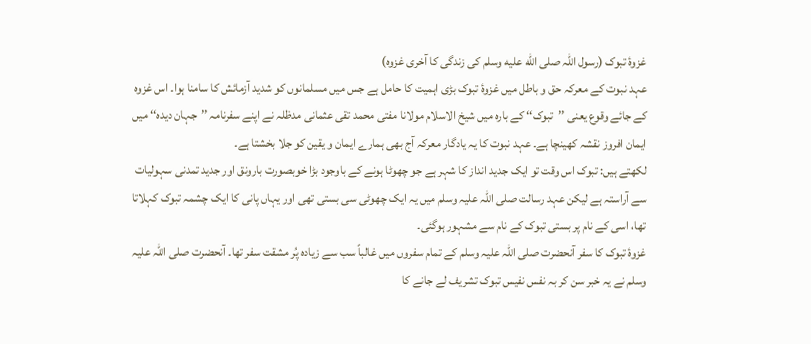غزوۂ تبوک (رسول اللہ صلى الله عليه وسلم کی زندگی کا آخری غزوہ)
عہد نبوت کے معرکہ حق و باطل میں غزوۂ تبوک بڑی اہمیت کا حامل ہے جس میں مسلمانوں کو شدید آزمائش کا سامنا ہوا۔ اس غزوہ کے جائے وقوع یعنی ’’تبوک‘‘ کے بارہ میں شیخ الاسلام مولانا مفتی محمد تقی عثمانی مدظلہ نے اپنے سفرنامہ ’’جہان دیدہ‘‘ میں ایمان افروز نقشہ کھینچا ہے۔ عہد نبوت کا یہ یادگار معرکہ آج بھی ہمارے ایمان و یقین کو جلا بخشتا ہے۔
لکھتے ہیں: تبوک اس وقت تو ایک جدید انداز کا شہر ہے جو چھوٹا ہونے کے باوجود بڑا خوبصورت بارونق اور جدید تمدنی سہولیات سے آراستہ ہے لیکن عہد رسالت صلی اللہ علیہ وسلم میں یہ ایک چھوٹی سی بستی تھی اور یہاں پانی کا ایک چشمہ تبوک کہلاتا تھا، اسی کے نام پر بستی تبوک کے نام سے مشہور ہوگئی۔
غزوۂ تبوک کا سفر آنحضرت صلی اللہ علیہ وسلم کے تمام سفروں میں غالباً سب سے زیادہ پُر مشقت سفر تھا۔ آنحضرت صلی اللہ علیہ وسلم نے یہ خبر سن کر بہ نفس نفیس تبوک تشریف لے جانے کا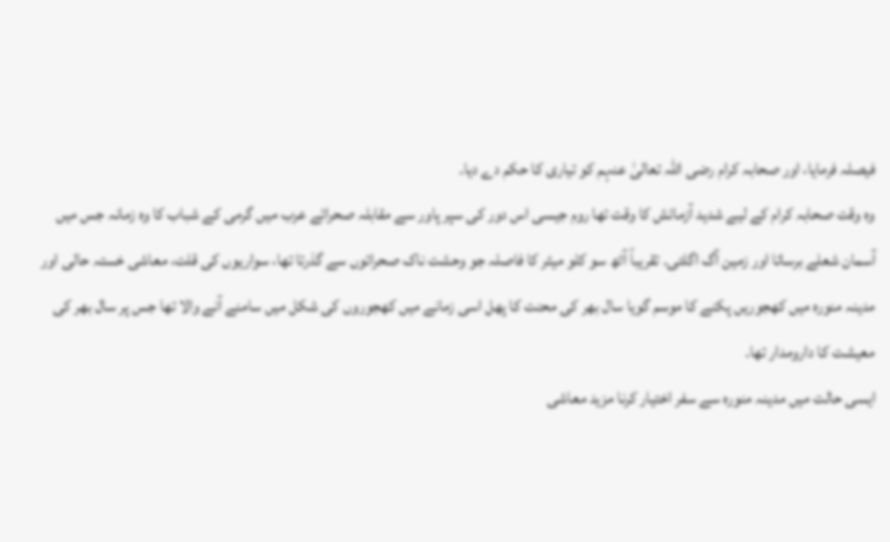فیصلہ فرمایا، اور صحابہ کرام رضی اللہ تعالیٰ عنہم کو تیاری کا حکم دے دیا۔
وہ وقت صحابہ کرام کے لیے شدید آزمائش کا وقت تھا روم جیسی اس دور کی سپر پاور سے مقابلہ صحرائے عرب میں گرمی کے شباب کا وہ زمانہ جس میں آسمان شعلے برساتا اور زمین آگ اگلتی۔ تقریباً آٹھ سو کلو میٹر کا فاصلہ جو وحشت ناک صحرائوں سے گذرتا تھا، سواریوں کی قلت، معاشی خستہ حالی اور مدینہ منورہ میں کھجوریں پکنے کا موسم گویا سال بھر کی محنت کا پھل اسی زمانے میں کھجوروں کی شکل میں سامنے آنے والا تھا جس پر سال بھر کی معیشت کا دارومدار تھا۔
ایسی حالت میں مدینہ منورہ سے سفر اختیار کرنا مزید معاشی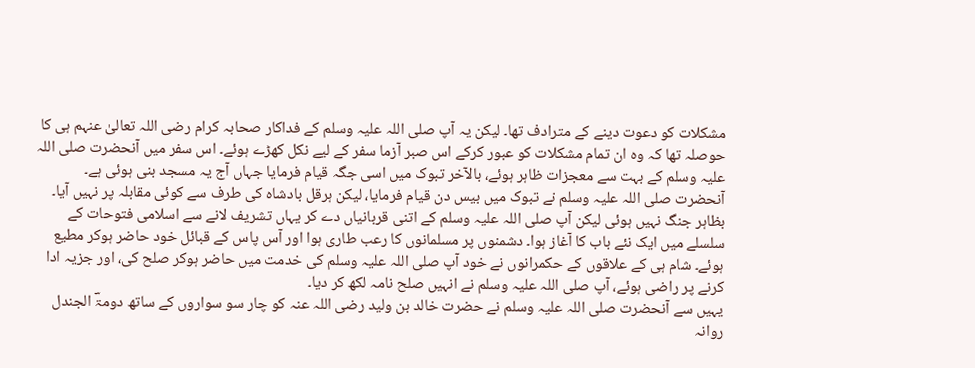مشکلات کو دعوت دینے کے مترادف تھا۔ لیکن یہ آپ صلی اللہ علیہ وسلم کے فداکار صحابہ کرام رضی اللہ تعالیٰ عنہم ہی کا حوصلہ تھا کہ وہ ان تمام مشکلات کو عبور کرکے اس صبر آزما سفر کے لیے نکل کھڑے ہوئے۔ اس سفر میں آنحضرت صلی اللہ علیہ وسلم کے بہت سے معجزات ظاہر ہوئے، بالآخر تبوک میں اسی جگہ قیام فرمایا جہاں آج یہ مسجد بنی ہوئی ہے۔
آنحضرت صلی اللہ علیہ وسلم نے تبوک میں بیس دن قیام فرمایا، لیکن ہرقل بادشاہ کی طرف سے کوئی مقابلہ پر نہیں آیا۔ بظاہر جنگ نہیں ہوئی لیکن آپ صلی اللہ علیہ وسلم کے اتنی قربانیاں دے کر یہاں تشریف لانے سے اسلامی فتوحات کے سلسلے میں ایک نئے باب کا آغاز ہوا۔ دشمنوں پر مسلمانوں کا رعب طاری ہوا اور آس پاس کے قبائل خود حاضر ہوکر مطیع ہوئے۔ شام ہی کے علاقوں کے حکمرانوں نے خود آپ صلی اللہ علیہ وسلم کی خدمت میں حاضر ہوکر صلح کی، اور جزیہ ادا کرنے پر راضی ہوئے، آپ صلی اللہ علیہ وسلم نے انہیں صلح نامہ لکھ کر دیا۔
یہیں سے آنحضرت صلی اللہ علیہ وسلم نے حضرت خالد بن ولید رضی اللہ عنہ کو چار سو سواروں کے ساتھ دومۃؔ الجندل روانہ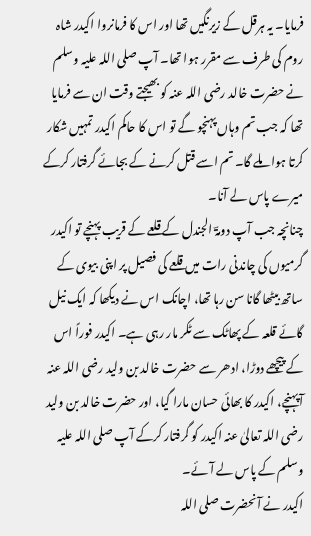فرمایا۔ یہ ہرقل کے زیرنگیں تھا اور اس کا فرمانروا اکیدر شاہ روم کی طرف سے مقرر ہوا تھا۔ آپ صلی اللہ علیہ وسلم نے حضرت خالد رضی اللہ عنہ کو بھیجتے وقت ان سے فرمایا تھا کہ جب تم وہاں پہنچو گے تو اس کا حاکم اکیدر تمہیں شکار کرتا ہوا ملے گا۔ تم اسے قتل کرنے کے بجائے گرفتار کرکے میرے پاس لے آنا۔
چنانچہ جب آپ دومۃؔ الجندل کے قلعے کے قریب پہنچے تو اکیدر گرمیوں کی چاندنی رات میں قلعے کی فصیل پر اپنی بیوی کے ساتھ بیٹھا گانا سن رہا تھا، اچانک اس نے دیکھا کہ ایک نیل گائے قلعہ کے پھاٹک سے ٹکر مار رہی ہے۔ اکیدر فوراً اس کے پیچھے دوڑا، ادھر سے حضرت خالد بن ولید رضی اللہ عنہ آپہنچے، اکیدر کا بھائی حسان مارا گیا، اور حضرت خالد بن ولید رضی اللہ تعالیٰ عنہ اکیدر کو گرفتار کرکے آپ صلی اللہ علیہ وسلم کے پاس لے آئے۔
اکیدر نے آنحضرت صلی اللہ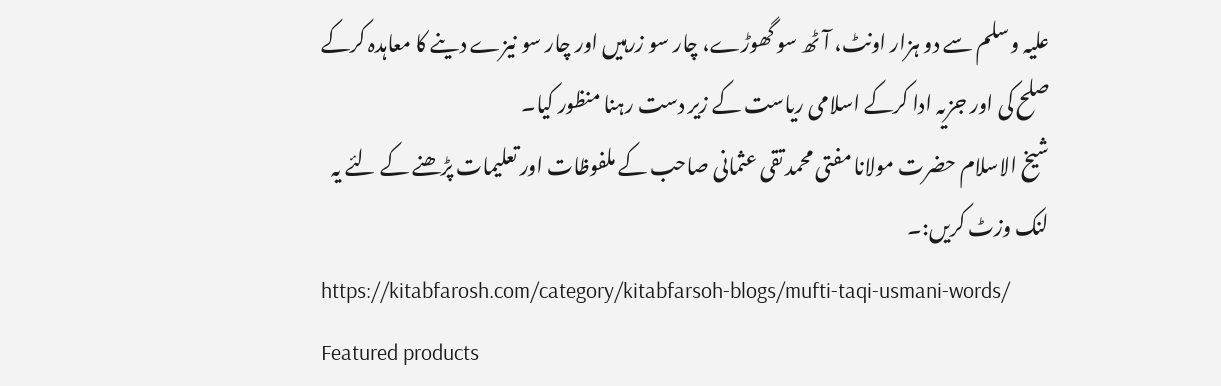علیہ وسلم سے دو ہزار اونٹ، آٹھ سو گھوڑے، چار سو زرہیں اور چار سو نیزے دینے کا معاہدہ کرکے صلح کی اور جزیہ ادا کرکے اسلامی ریاست کے زیر دست رہنا منظور کیا۔
شیخ الاسلام حضرت مولانا مفتی محمد تقی عثمانی صاحب کے ملفوظات اور تعلیمات پڑھنے کے لئے یہ لنک وزٹ کریں:۔
https://kitabfarosh.com/category/kitabfarsoh-blogs/mufti-taqi-usmani-words/
Featured products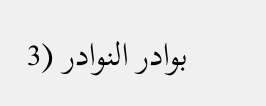بوادر النوادر (3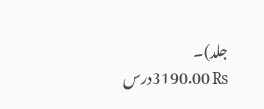جلد)۔
₨ 3190.00درس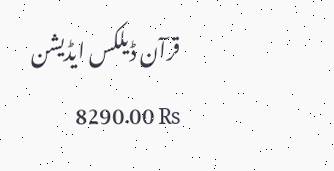قرآن ڈیلکس ایڈیشن
₨ 8290.00